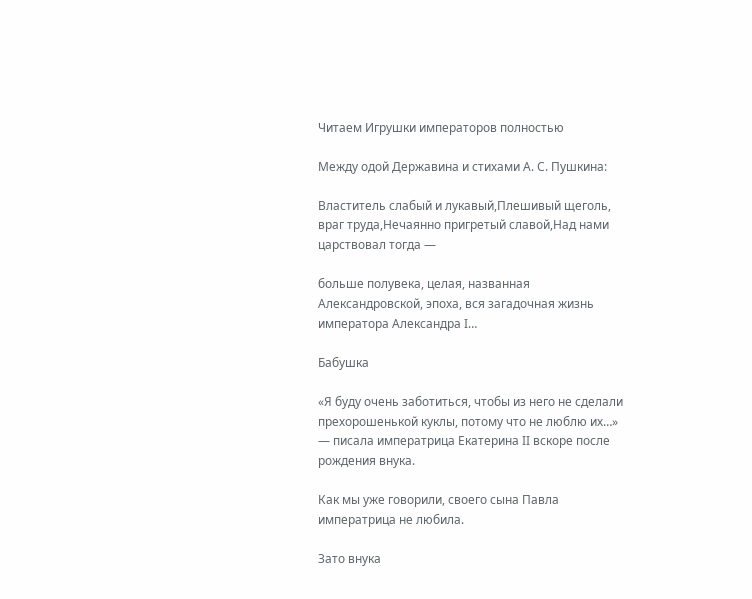Читаем Игрушки императоров полностью

Между одой Державина и стихами А. С. Пушкина:

Властитель слабый и лукавый,Плешивый щеголь, враг труда,Нечаянно пригретый славой,Над нами царствовал тогда —

больше полувека, целая, названная Александровской, эпоха, вся загадочная жизнь императора Александра I…

Бабушка

«Я буду очень заботиться, чтобы из него не сделали прехорошенькой куклы, потому что не люблю их…» — писала императрица Екатерина II вскоре после рождения внука.

Как мы уже говорили, своего сына Павла императрица не любила.

Зато внука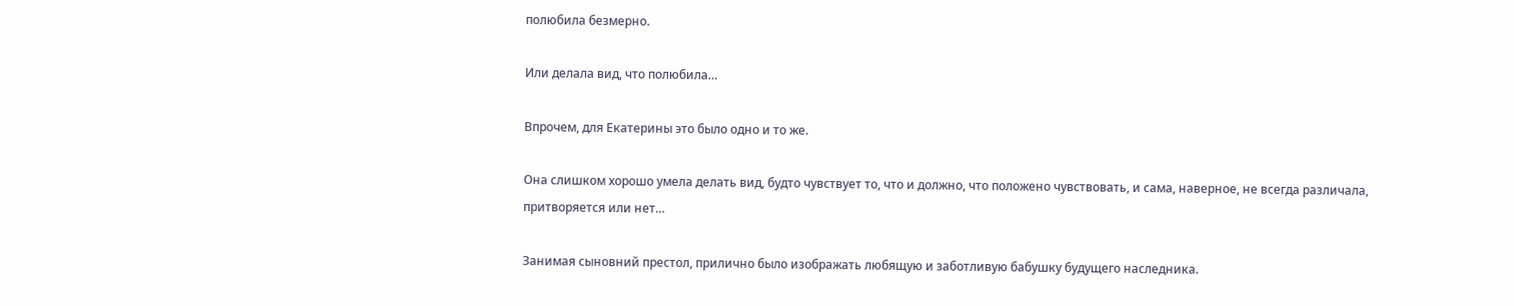полюбила безмерно.

Или делала вид, что полюбила…

Впрочем, для Екатерины это было одно и то же.

Она слишком хорошо умела делать вид, будто чувствует то, что и должно, что положено чувствовать, и сама, наверное, не всегда различала, притворяется или нет…

Занимая сыновний престол, прилично было изображать любящую и заботливую бабушку будущего наследника.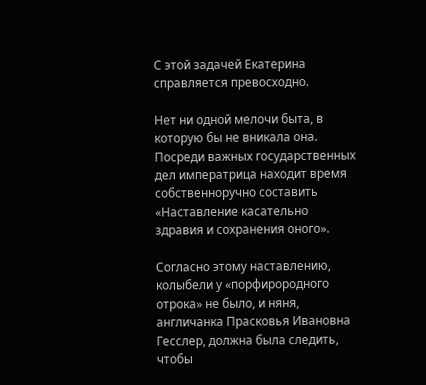С этой задачей Екатерина справляется превосходно.

Нет ни одной мелочи быта, в которую бы не вникала она. Посреди важных государственных дел императрица находит время собственноручно составить «Наставление касательно здравия и сохранения оного».

Согласно этому наставлению, колыбели у «порфирородного отрока» не было, и няня, англичанка Прасковья Ивановна Гесслер, должна была следить, чтобы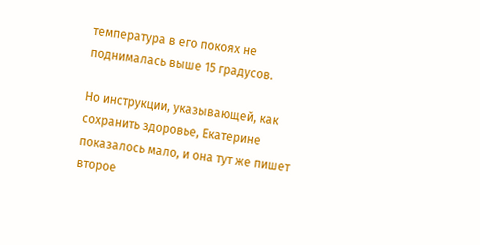температура в его покоях не поднималась выше 15 градусов.

Но инструкции, указывающей, как сохранить здоровье, Екатерине показалось мало, и она тут же пишет второе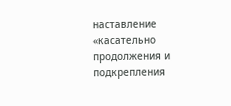наставление «касательно продолжения и подкрепления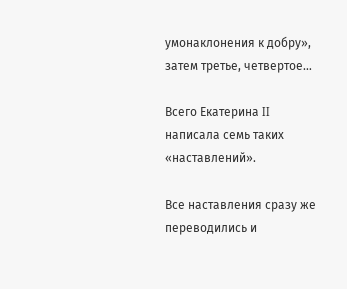умонаклонения к добру», затем третье, четвертое…

Всего Екатерина II написала семь таких «наставлений».

Все наставления сразу же переводились и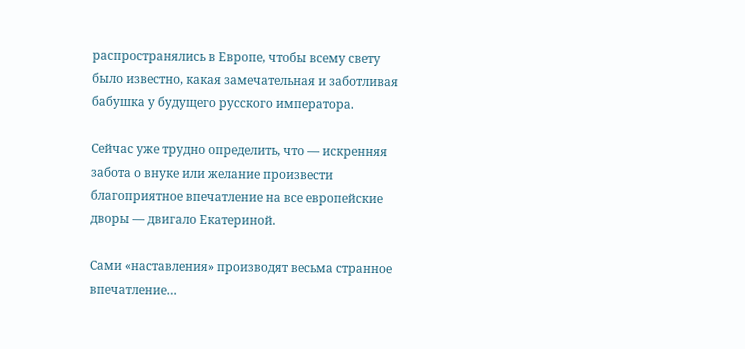распространялись в Европе, чтобы всему свету было известно, какая замечательная и заботливая бабушка у будущего русского императора.

Сейчас уже трудно определить, что — искренняя забота о внуке или желание произвести благоприятное впечатление на все европейские дворы — двигало Екатериной.

Сами «наставления» производят весьма странное впечатление…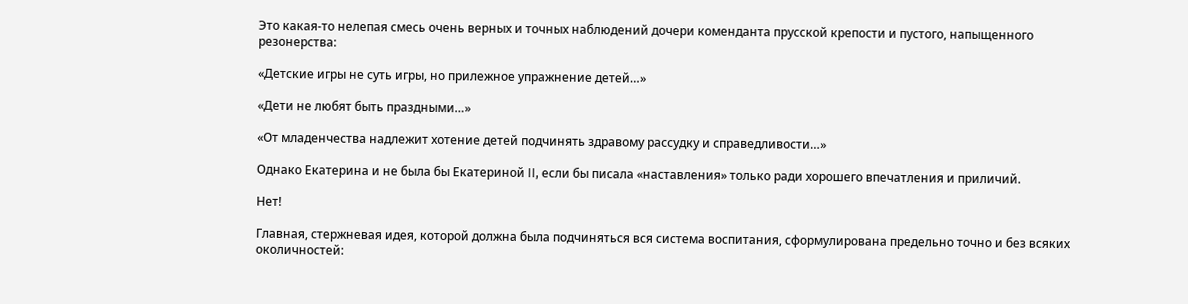Это какая-то нелепая смесь очень верных и точных наблюдений дочери коменданта прусской крепости и пустого, напыщенного резонерства:

«Детские игры не суть игры, но прилежное упражнение детей…»

«Дети не любят быть праздными…»

«От младенчества надлежит хотение детей подчинять здравому рассудку и справедливости…»

Однако Екатерина и не была бы Екатериной II, если бы писала «наставления» только ради хорошего впечатления и приличий.

Нет!

Главная, стержневая идея, которой должна была подчиняться вся система воспитания, сформулирована предельно точно и без всяких околичностей: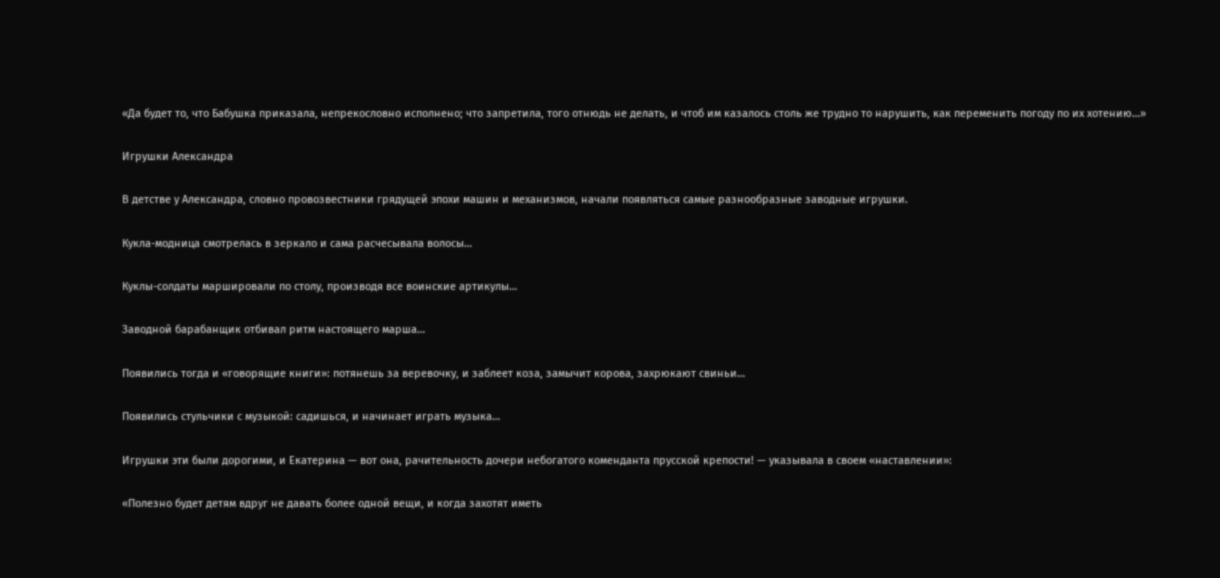«Да будет то, что Бабушка приказала, непрекословно исполнено; что запретила, того отнюдь не делать, и чтоб им казалось столь же трудно то нарушить, как переменить погоду по их хотению…»

Игрушки Александра

В детстве у Александра, словно провозвестники грядущей эпохи машин и механизмов, начали появляться самые разнообразные заводные игрушки.

Кукла-модница смотрелась в зеркало и сама расчесывала волосы…

Куклы-солдаты маршировали по столу, производя все воинские артикулы…

Заводной барабанщик отбивал ритм настоящего марша…

Появились тогда и «говорящие книги»: потянешь за веревочку, и заблеет коза, замычит корова, захрюкают свиньи…

Появились стульчики с музыкой: садишься, и начинает играть музыка…

Игрушки эти были дорогими, и Екатерина — вот она, рачительность дочери небогатого коменданта прусской крепости! — указывала в своем «наставлении»:

«Полезно будет детям вдруг не давать более одной вещи, и когда захотят иметь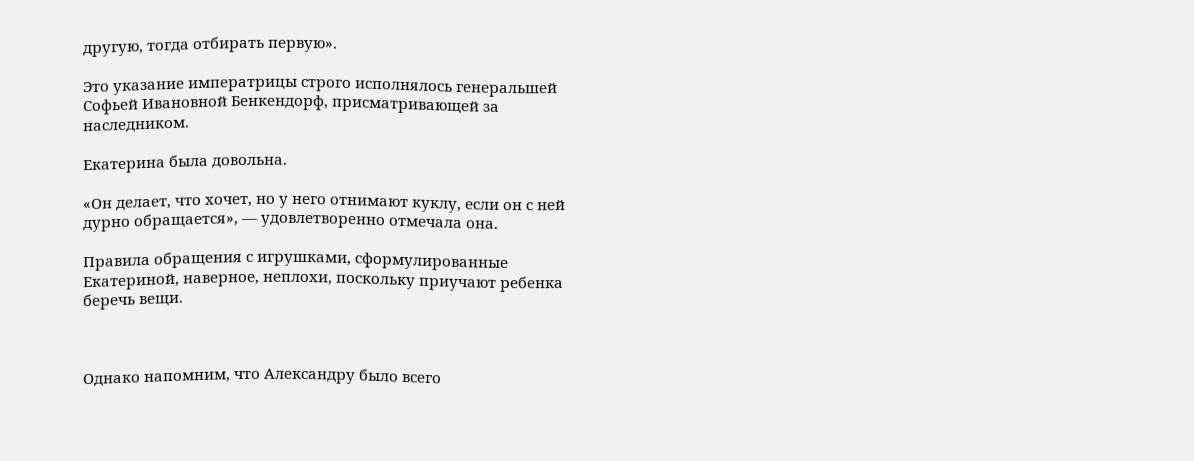другую, тогда отбирать первую».

Это указание императрицы строго исполнялось генеральшей Софьей Ивановной Бенкендорф, присматривающей за наследником.

Екатерина была довольна.

«Он делает, что хочет, но у него отнимают куклу, если он с ней дурно обращается», — удовлетворенно отмечала она.

Правила обращения с игрушками, сформулированные Екатериной, наверное, неплохи, поскольку приучают ребенка беречь вещи.



Однако напомним, что Александру было всего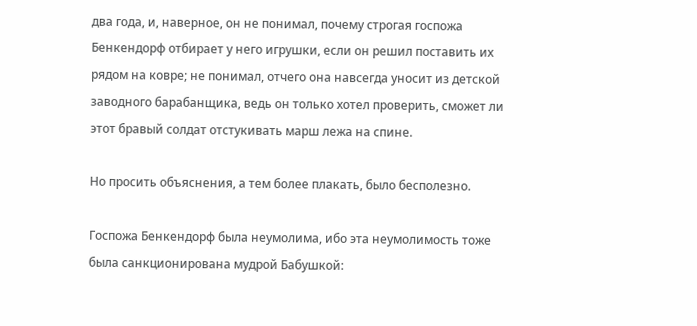два года, и, наверное, он не понимал, почему строгая госпожа Бенкендорф отбирает у него игрушки, если он решил поставить их рядом на ковре; не понимал, отчего она навсегда уносит из детской заводного барабанщика, ведь он только хотел проверить, сможет ли этот бравый солдат отстукивать марш лежа на спине.

Но просить объяснения, а тем более плакать, было бесполезно.

Госпожа Бенкендорф была неумолима, ибо эта неумолимость тоже была санкционирована мудрой Бабушкой: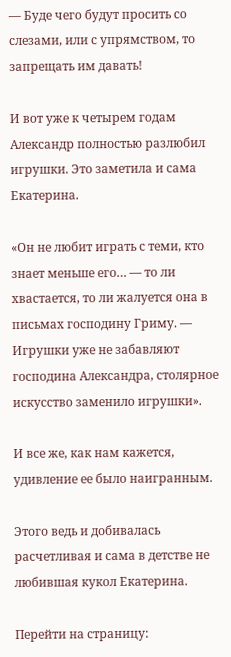— Буде чего будут просить со слезами, или с упрямством, то запрещать им давать!

И вот уже к четырем годам Александр полностью разлюбил игрушки. Это заметила и сама Екатерина.

«Он не любит играть с теми, кто знает меньше его… — то ли хвастается, то ли жалуется она в письмах господину Гриму. — Игрушки уже не забавляют господина Александра, столярное искусство заменило игрушки».

И все же, как нам кажется, удивление ее было наигранным.

Этого ведь и добивалась расчетливая и сама в детстве не любившая кукол Екатерина.

Перейти на страницу: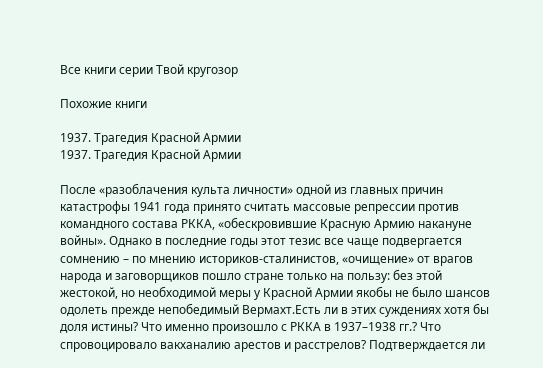Все книги серии Твой кругозор

Похожие книги

1937. Трагедия Красной Армии
1937. Трагедия Красной Армии

После «разоблачения культа личности» одной из главных причин катастрофы 1941 года принято считать массовые репрессии против командного состава РККА, «обескровившие Красную Армию накануне войны». Однако в последние годы этот тезис все чаще подвергается сомнению – по мнению историков-сталинистов, «очищение» от врагов народа и заговорщиков пошло стране только на пользу: без этой жестокой, но необходимой меры у Красной Армии якобы не было шансов одолеть прежде непобедимый Вермахт.Есть ли в этих суждениях хотя бы доля истины? Что именно произошло с РККА в 1937–1938 гг.? Что спровоцировало вакханалию арестов и расстрелов? Подтверждается ли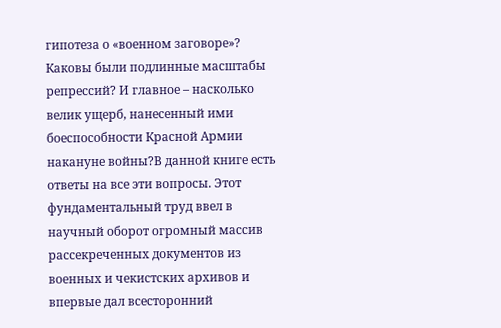гипотеза о «военном заговоре»? Каковы были подлинные масштабы репрессий? И главное – насколько велик ущерб, нанесенный ими боеспособности Красной Армии накануне войны?В данной книге есть ответы на все эти вопросы. Этот фундаментальный труд ввел в научный оборот огромный массив рассекреченных документов из военных и чекистских архивов и впервые дал всесторонний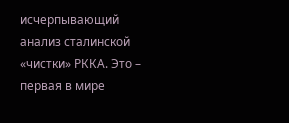исчерпывающий анализ сталинской «чистки» РККА. Это – первая в мире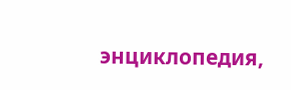энциклопедия,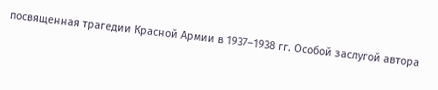посвященная трагедии Красной Армии в 1937–1938 гг. Особой заслугой автора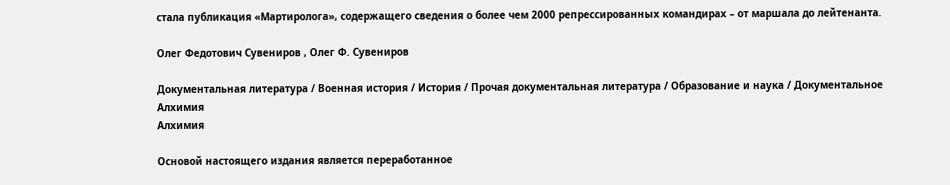стала публикация «Мартиролога», содержащего сведения о более чем 2000 репрессированных командирах – от маршала до лейтенанта.

Олег Федотович Сувениров , Олег Ф. Сувениров

Документальная литература / Военная история / История / Прочая документальная литература / Образование и наука / Документальное
Алхимия
Алхимия

Основой настоящего издания является переработанное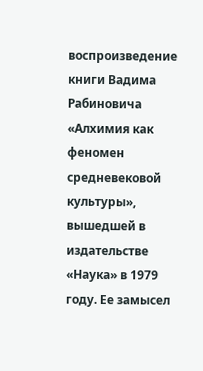воспроизведение книги Вадима Рабиновича «Алхимия как феномен средневековой культуры», вышедшей в издательстве «Наука» в 1979 году. Ее замысел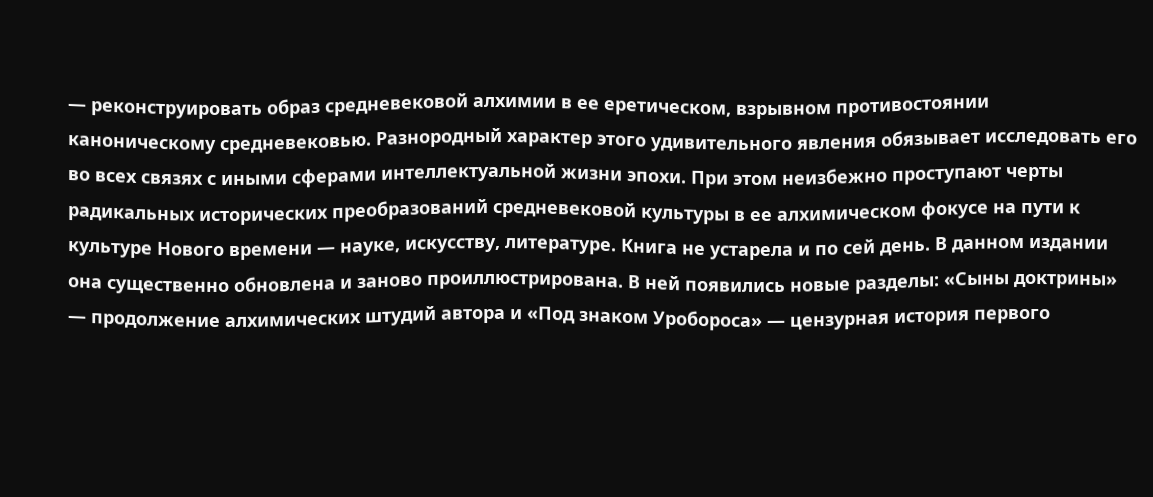— реконструировать образ средневековой алхимии в ее еретическом, взрывном противостоянии каноническому средневековью. Разнородный характер этого удивительного явления обязывает исследовать его во всех связях с иными сферами интеллектуальной жизни эпохи. При этом неизбежно проступают черты радикальных исторических преобразований средневековой культуры в ее алхимическом фокусе на пути к культуре Нового времени — науке, искусству, литературе. Книга не устарела и по сей день. В данном издании она существенно обновлена и заново проиллюстрирована. В ней появились новые разделы: «Сыны доктрины» — продолжение алхимических штудий автора и «Под знаком Уробороса» — цензурная история первого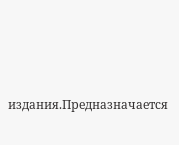издания.Предназначается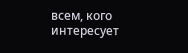всем, кого интересует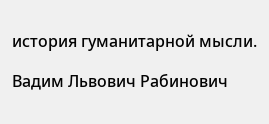история гуманитарной мысли.

Вадим Львович Рабинович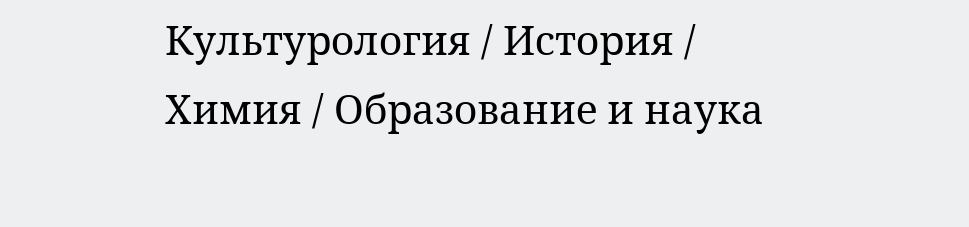Культурология / История / Химия / Образование и наука